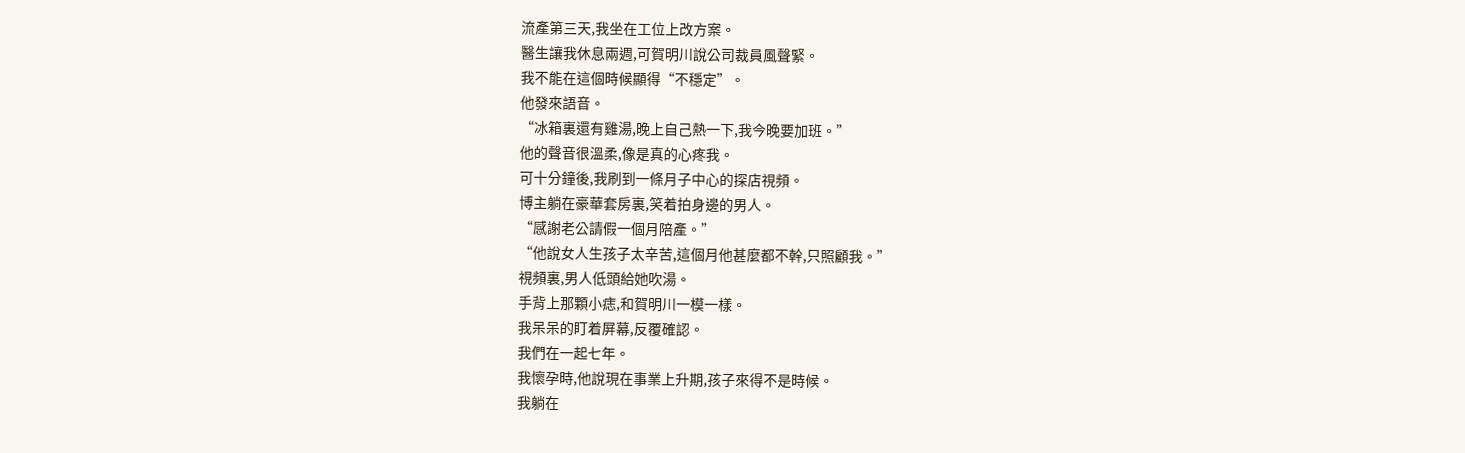流產第三天,我坐在工位上改方案。
醫生讓我休息兩週,可賀明川說公司裁員風聲緊。
我不能在這個時候顯得“不穩定”。
他發來語音。
“冰箱裏還有雞湯,晚上自己熱一下,我今晚要加班。”
他的聲音很溫柔,像是真的心疼我。
可十分鐘後,我刷到一條月子中心的探店視頻。
博主躺在豪華套房裏,笑着拍身邊的男人。
“感謝老公請假一個月陪產。”
“他說女人生孩子太辛苦,這個月他甚麼都不幹,只照顧我。”
視頻裏,男人低頭給她吹湯。
手背上那顆小痣,和賀明川一模一樣。
我呆呆的盯着屏幕,反覆確認。
我們在一起七年。
我懷孕時,他說現在事業上升期,孩子來得不是時候。
我躺在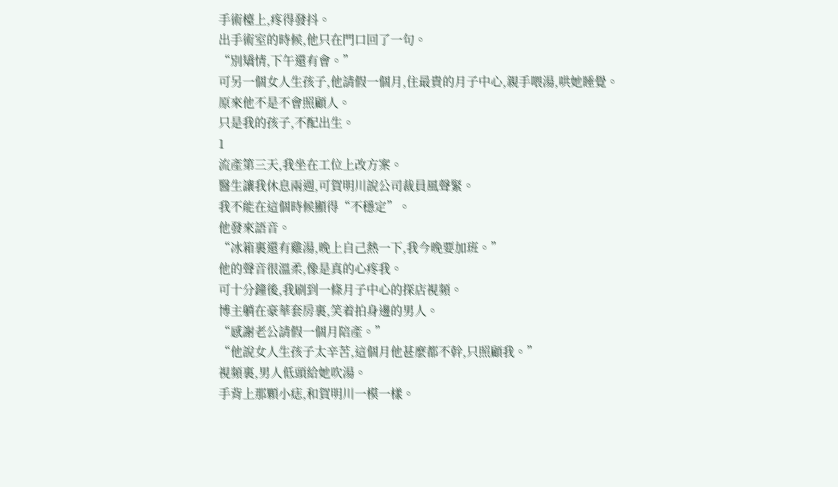手術檯上,疼得發抖。
出手術室的時候,他只在門口回了一句。
“別矯情,下午還有會。”
可另一個女人生孩子,他請假一個月,住最貴的月子中心,親手喂湯,哄她睡覺。
原來他不是不會照顧人。
只是我的孩子,不配出生。
1
流產第三天,我坐在工位上改方案。
醫生讓我休息兩週,可賀明川說公司裁員風聲緊。
我不能在這個時候顯得“不穩定”。
他發來語音。
“冰箱裏還有雞湯,晚上自己熱一下,我今晚要加班。”
他的聲音很溫柔,像是真的心疼我。
可十分鐘後,我刷到一條月子中心的探店視頻。
博主躺在豪華套房裏,笑着拍身邊的男人。
“感謝老公請假一個月陪產。”
“他說女人生孩子太辛苦,這個月他甚麼都不幹,只照顧我。”
視頻裏,男人低頭給她吹湯。
手背上那顆小痣,和賀明川一模一樣。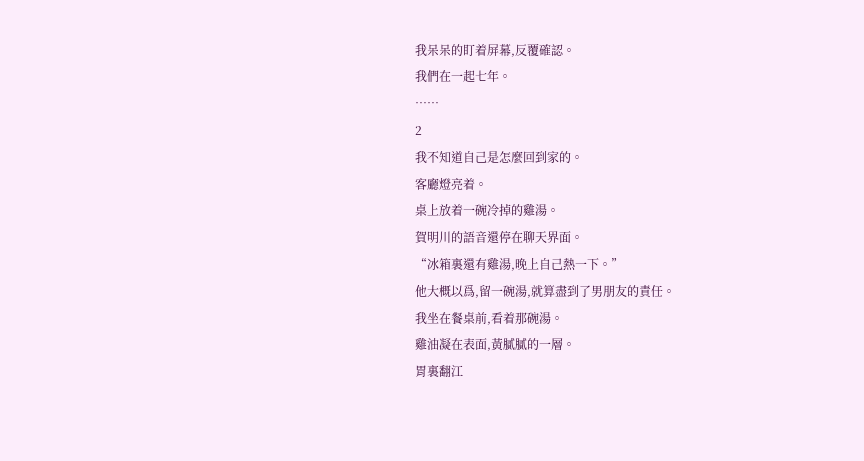我呆呆的盯着屏幕,反覆確認。
我們在一起七年。
……
2
我不知道自己是怎麼回到家的。
客廳燈亮着。
桌上放着一碗冷掉的雞湯。
賀明川的語音還停在聊天界面。
“冰箱裏還有雞湯,晚上自己熱一下。”
他大概以爲,留一碗湯,就算盡到了男朋友的責任。
我坐在餐桌前,看着那碗湯。
雞油凝在表面,黃膩膩的一層。
胃裏翻江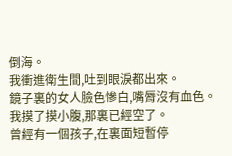倒海。
我衝進衛生間,吐到眼淚都出來。
鏡子裏的女人臉色慘白,嘴脣沒有血色。
我摸了摸小腹,那裏已經空了。
曾經有一個孩子,在裏面短暫停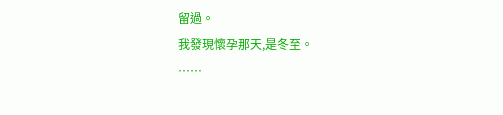留過。
我發現懷孕那天,是冬至。
……